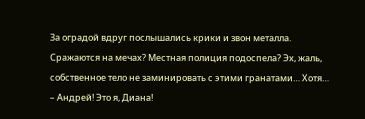За оградой вдруг послышались крики и звон металла. Сражаются на мечах? Местная полиция подоспела? Эх, жаль, собственное тело не заминировать с этими гранатами… Хотя…
– Андрей! Это я, Диана!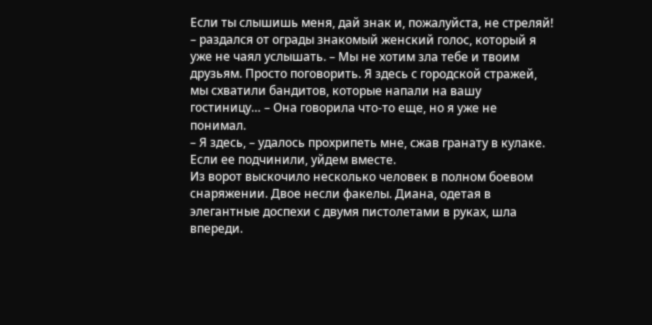Если ты слышишь меня, дай знак и, пожалуйста, не стреляй! – раздался от ограды знакомый женский голос, который я уже не чаял услышать. – Мы не хотим зла тебе и твоим друзьям. Просто поговорить. Я здесь с городской стражей, мы схватили бандитов, которые напали на вашу гостиницу… – Она говорила что-то еще, но я уже не понимал.
– Я здесь, – удалось прохрипеть мне, сжав гранату в кулаке. Если ее подчинили, уйдем вместе.
Из ворот выскочило несколько человек в полном боевом снаряжении. Двое несли факелы. Диана, одетая в элегантные доспехи с двумя пистолетами в руках, шла впереди.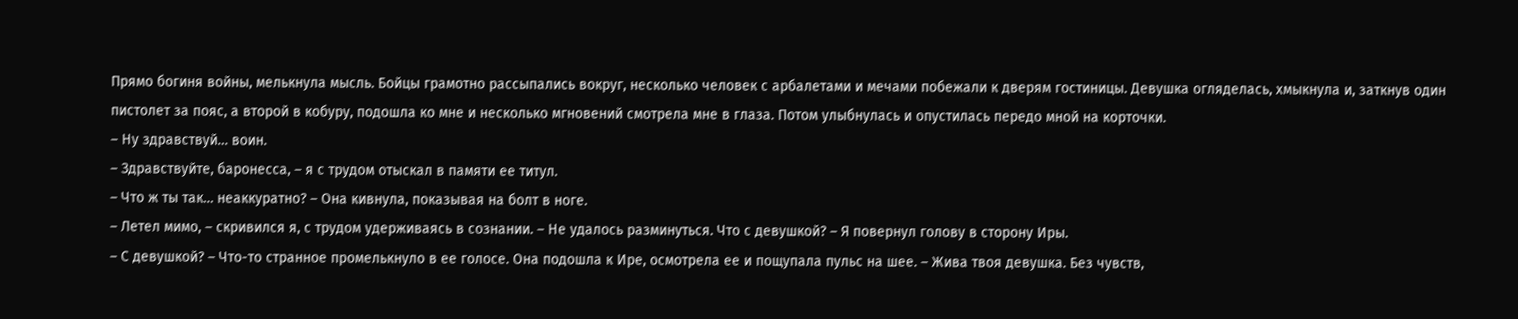Прямо богиня войны, мелькнула мысль. Бойцы грамотно рассыпались вокруг, несколько человек с арбалетами и мечами побежали к дверям гостиницы. Девушка огляделась, хмыкнула и, заткнув один пистолет за пояс, а второй в кобуру, подошла ко мне и несколько мгновений смотрела мне в глаза. Потом улыбнулась и опустилась передо мной на корточки.
– Ну здравствуй… воин.
– Здравствуйте, баронесса, – я с трудом отыскал в памяти ее титул.
– Что ж ты так… неаккуратно? – Она кивнула, показывая на болт в ноге.
– Летел мимо, – скривился я, с трудом удерживаясь в сознании. – Не удалось разминуться. Что с девушкой? – Я повернул голову в сторону Иры.
– С девушкой? – Что-то странное промелькнуло в ее голосе. Она подошла к Ире, осмотрела ее и пощупала пульс на шее. – Жива твоя девушка. Без чувств,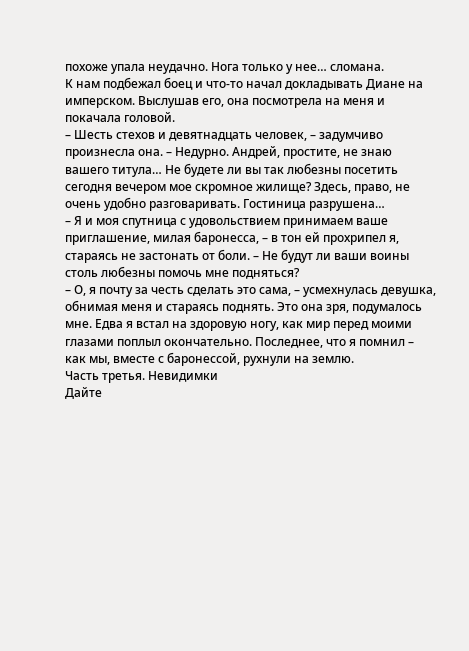похоже упала неудачно. Нога только у нее… сломана.
К нам подбежал боец и что-то начал докладывать Диане на имперском. Выслушав его, она посмотрела на меня и покачала головой.
– Шесть стехов и девятнадцать человек, – задумчиво произнесла она. – Недурно. Андрей, простите, не знаю вашего титула… Не будете ли вы так любезны посетить сегодня вечером мое скромное жилище? Здесь, право, не очень удобно разговаривать. Гостиница разрушена…
– Я и моя спутница с удовольствием принимаем ваше приглашение, милая баронесса, – в тон ей прохрипел я, стараясь не застонать от боли. – Не будут ли ваши воины столь любезны помочь мне подняться?
– О, я почту за честь сделать это сама, – усмехнулась девушка, обнимая меня и стараясь поднять. Это она зря, подумалось мне. Едва я встал на здоровую ногу, как мир перед моими глазами поплыл окончательно. Последнее, что я помнил – как мы, вместе с баронессой, рухнули на землю.
Часть третья. Невидимки
Дайте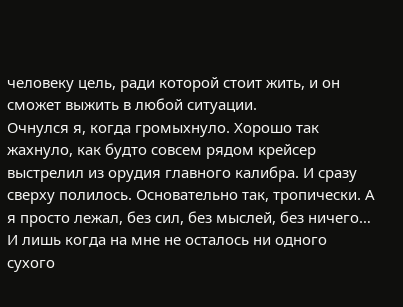человеку цель, ради которой стоит жить, и он сможет выжить в любой ситуации.
Очнулся я, когда громыхнуло. Хорошо так жахнуло, как будто совсем рядом крейсер выстрелил из орудия главного калибра. И сразу сверху полилось. Основательно так, тропически. А я просто лежал, без сил, без мыслей, без ничего… И лишь когда на мне не осталось ни одного сухого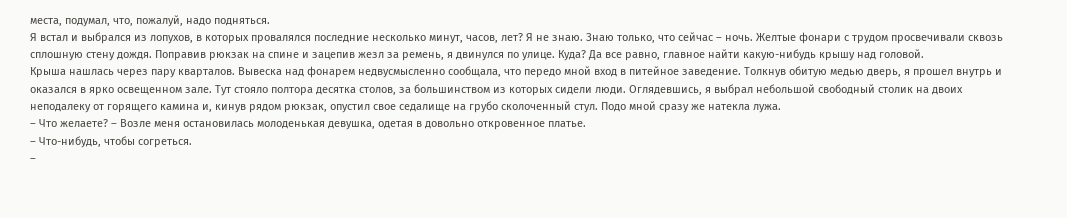места, подумал, что, пожалуй, надо подняться.
Я встал и выбрался из лопухов, в которых провалялся последние несколько минут, часов, лет? Я не знаю. Знаю только, что сейчас – ночь. Желтые фонари с трудом просвечивали сквозь сплошную стену дождя. Поправив рюкзак на спине и зацепив жезл за ремень, я двинулся по улице. Куда? Да все равно, главное найти какую-нибудь крышу над головой.
Крыша нашлась через пару кварталов. Вывеска над фонарем недвусмысленно сообщала, что передо мной вход в питейное заведение. Толкнув обитую медью дверь, я прошел внутрь и оказался в ярко освещенном зале. Тут стояло полтора десятка столов, за большинством из которых сидели люди. Оглядевшись, я выбрал небольшой свободный столик на двоих неподалеку от горящего камина и, кинув рядом рюкзак, опустил свое седалище на грубо сколоченный стул. Подо мной сразу же натекла лужа.
– Что желаете? – Возле меня остановилась молоденькая девушка, одетая в довольно откровенное платье.
– Что-нибудь, чтобы согреться.
–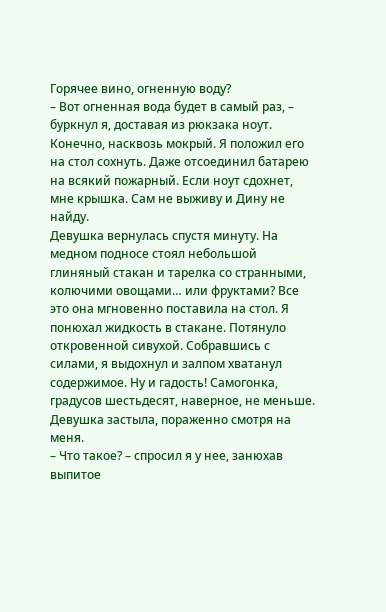Горячее вино, огненную воду?
– Вот огненная вода будет в самый раз, – буркнул я, доставая из рюкзака ноут. Конечно, насквозь мокрый. Я положил его на стол сохнуть. Даже отсоединил батарею на всякий пожарный. Если ноут сдохнет, мне крышка. Сам не выживу и Дину не найду.
Девушка вернулась спустя минуту. На медном подносе стоял небольшой глиняный стакан и тарелка со странными, колючими овощами… или фруктами? Все это она мгновенно поставила на стол. Я понюхал жидкость в стакане. Потянуло откровенной сивухой. Собравшись с силами, я выдохнул и залпом хватанул содержимое. Ну и гадость! Самогонка, градусов шестьдесят, наверное, не меньше. Девушка застыла, пораженно смотря на меня.
– Что такое? – спросил я у нее, занюхав выпитое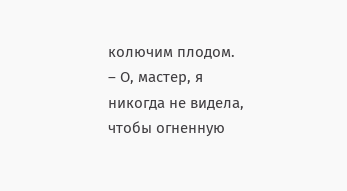колючим плодом.
– О, мастер, я никогда не видела, чтобы огненную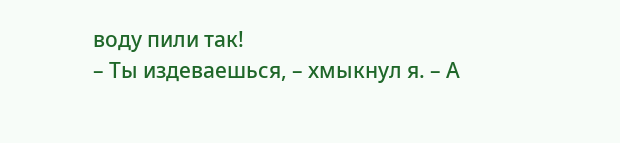воду пили так!
– Ты издеваешься, – хмыкнул я. – А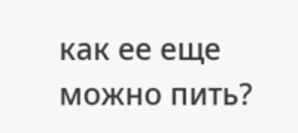как ее еще можно пить?